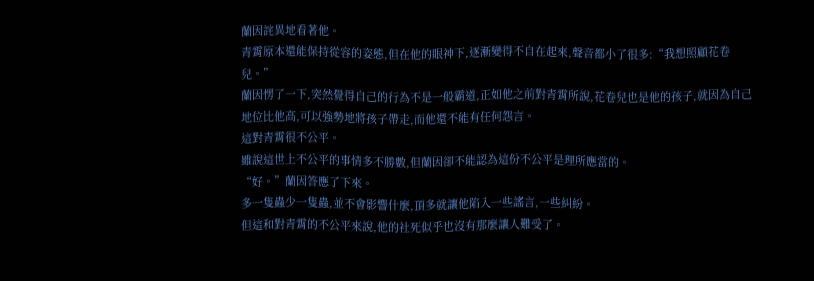蘭因詫異地看著他。
青霄原本還能保持從容的姿態,但在他的眼神下,逐漸變得不自在起來,聲音都小了很多:“我想照顧花卷兒。”
蘭因愣了一下,突然覺得自己的行為不是一般霸道,正如他之前對青霄所說,花卷兒也是他的孩子,就因為自己地位比他高,可以強勢地將孩子帶走,而他還不能有任何怨言。
這對青霄很不公平。
雖說這世上不公平的事情多不勝數,但蘭因卻不能認為這份不公平是理所應當的。
“好。”蘭因答應了下來。
多一隻蟲少一隻蟲,並不會影響什麼,頂多就讓他陷入一些謠言,一些糾紛。
但這和對青霄的不公平來說,他的社死似乎也沒有那麼讓人難受了。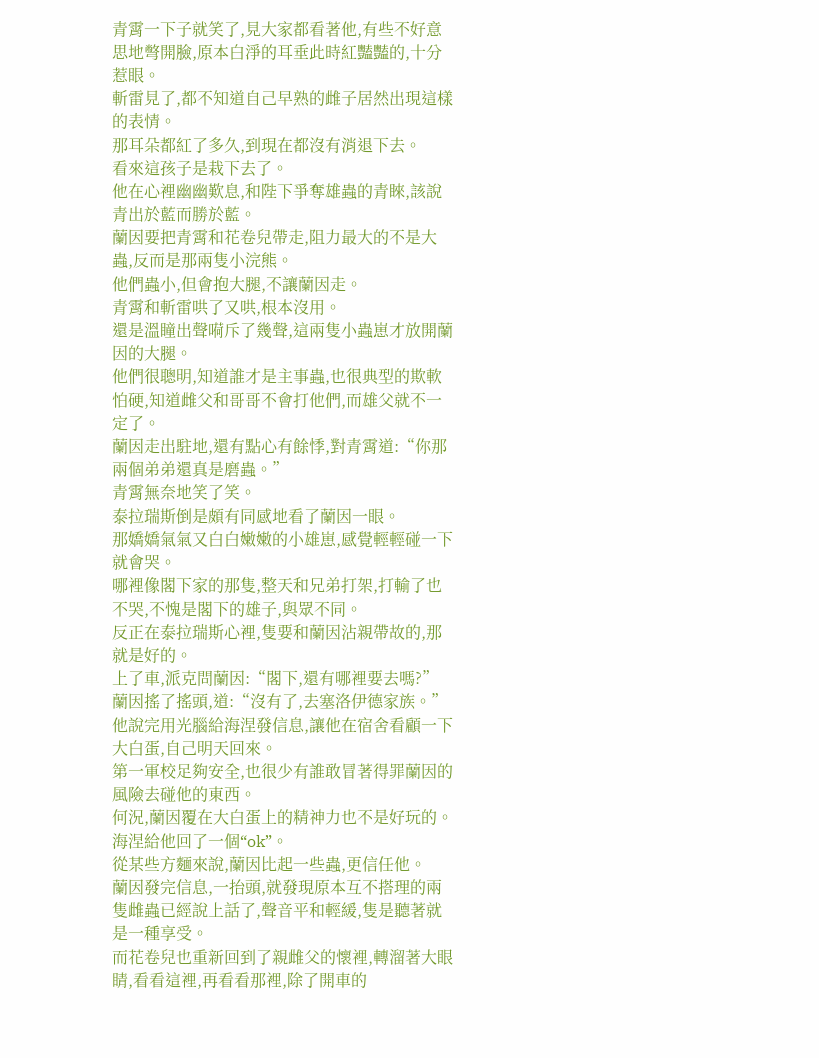青霄一下子就笑了,見大家都看著他,有些不好意思地彆開臉,原本白淨的耳垂此時紅豔豔的,十分惹眼。
斬雷見了,都不知道自己早熟的雌子居然出現這樣的表情。
那耳朵都紅了多久,到現在都沒有消退下去。
看來這孩子是栽下去了。
他在心裡幽幽歎息,和陛下爭奪雄蟲的青睞,該說青出於藍而勝於藍。
蘭因要把青霄和花卷兒帶走,阻力最大的不是大蟲,反而是那兩隻小浣熊。
他們蟲小,但會抱大腿,不讓蘭因走。
青霄和斬雷哄了又哄,根本沒用。
還是溫瞳出聲嗬斥了幾聲,這兩隻小蟲崽才放開蘭因的大腿。
他們很聰明,知道誰才是主事蟲,也很典型的欺軟怕硬,知道雌父和哥哥不會打他們,而雄父就不一定了。
蘭因走出駐地,還有點心有餘悸,對青霄道:“你那兩個弟弟還真是磨蟲。”
青霄無奈地笑了笑。
泰拉瑞斯倒是頗有同感地看了蘭因一眼。
那嬌嬌氣氣又白白嫩嫩的小雄崽,感覺輕輕碰一下就會哭。
哪裡像閣下家的那隻,整天和兄弟打架,打輸了也不哭,不愧是閣下的雄子,與眾不同。
反正在泰拉瑞斯心裡,隻要和蘭因沾親帶故的,那就是好的。
上了車,派克問蘭因:“閣下,還有哪裡要去嗎?”
蘭因搖了搖頭,道:“沒有了,去塞洛伊德家族。”
他說完用光腦給海涅發信息,讓他在宿舍看顧一下大白蛋,自己明天回來。
第一軍校足夠安全,也很少有誰敢冒著得罪蘭因的風險去碰他的東西。
何況,蘭因覆在大白蛋上的精神力也不是好玩的。
海涅給他回了一個“ok”。
從某些方麵來說,蘭因比起一些蟲,更信任他。
蘭因發完信息,一抬頭,就發現原本互不搭理的兩隻雌蟲已經說上話了,聲音平和輕緩,隻是聽著就是一種享受。
而花卷兒也重新回到了親雌父的懷裡,轉溜著大眼睛,看看這裡,再看看那裡,除了開車的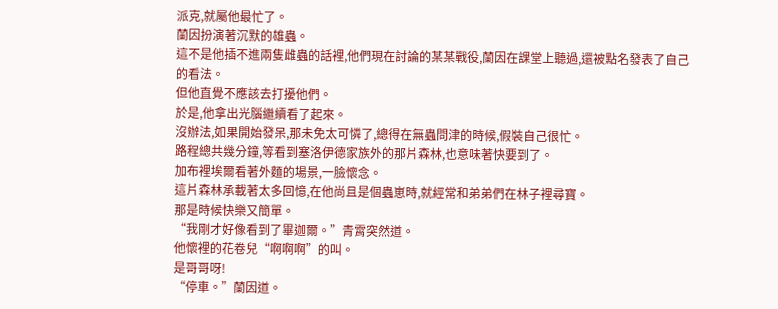派克,就屬他最忙了。
蘭因扮演著沉默的雄蟲。
這不是他插不進兩隻雌蟲的話裡,他們現在討論的某某戰役,蘭因在課堂上聽過,還被點名發表了自己的看法。
但他直覺不應該去打擾他們。
於是,他拿出光腦繼續看了起來。
沒辦法,如果開始發呆,那未免太可憐了,總得在無蟲問津的時候,假裝自己很忙。
路程總共幾分鐘,等看到塞洛伊德家族外的那片森林,也意味著快要到了。
加布裡埃爾看著外麵的場景,一臉懷念。
這片森林承載著太多回憶,在他尚且是個蟲崽時,就經常和弟弟們在林子裡尋寶。
那是時候快樂又簡單。
“我剛才好像看到了畢迦爾。”青霄突然道。
他懷裡的花卷兒“啊啊啊”的叫。
是哥哥呀!
“停車。”蘭因道。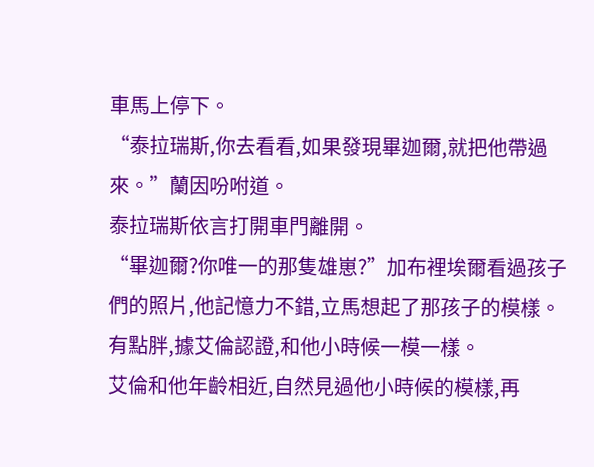車馬上停下。
“泰拉瑞斯,你去看看,如果發現畢迦爾,就把他帶過來。”蘭因吩咐道。
泰拉瑞斯依言打開車門離開。
“畢迦爾?你唯一的那隻雄崽?”加布裡埃爾看過孩子們的照片,他記憶力不錯,立馬想起了那孩子的模樣。
有點胖,據艾倫認證,和他小時候一模一樣。
艾倫和他年齡相近,自然見過他小時候的模樣,再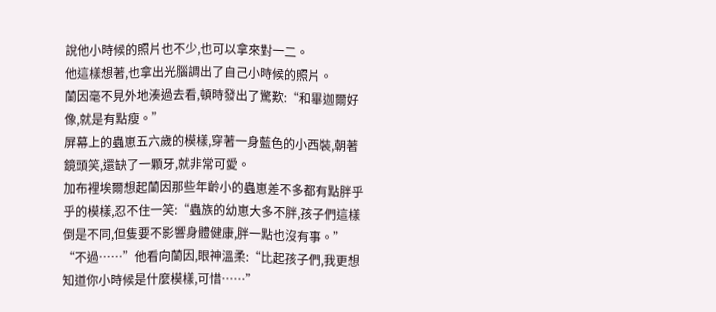說他小時候的照片也不少,也可以拿來對一二。
他這樣想著,也拿出光腦調出了自己小時候的照片。
蘭因毫不見外地湊過去看,頓時發出了驚歎:“和畢迦爾好像,就是有點瘦。”
屏幕上的蟲崽五六歲的模樣,穿著一身藍色的小西裝,朝著鏡頭笑,還缺了一顆牙,就非常可愛。
加布裡埃爾想起蘭因那些年齡小的蟲崽差不多都有點胖乎乎的模樣,忍不住一笑:“蟲族的幼崽大多不胖,孩子們這樣倒是不同,但隻要不影響身體健康,胖一點也沒有事。”
“不過……”他看向蘭因,眼神溫柔:“比起孩子們,我更想知道你小時候是什麼模樣,可惜……”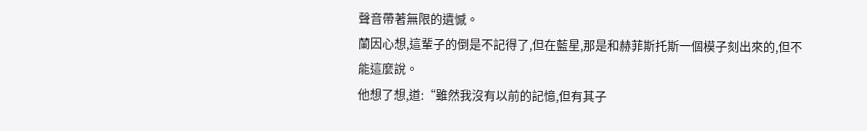聲音帶著無限的遺憾。
蘭因心想,這輩子的倒是不記得了,但在藍星,那是和赫菲斯托斯一個模子刻出來的,但不能這麼說。
他想了想,道:“雖然我沒有以前的記憶,但有其子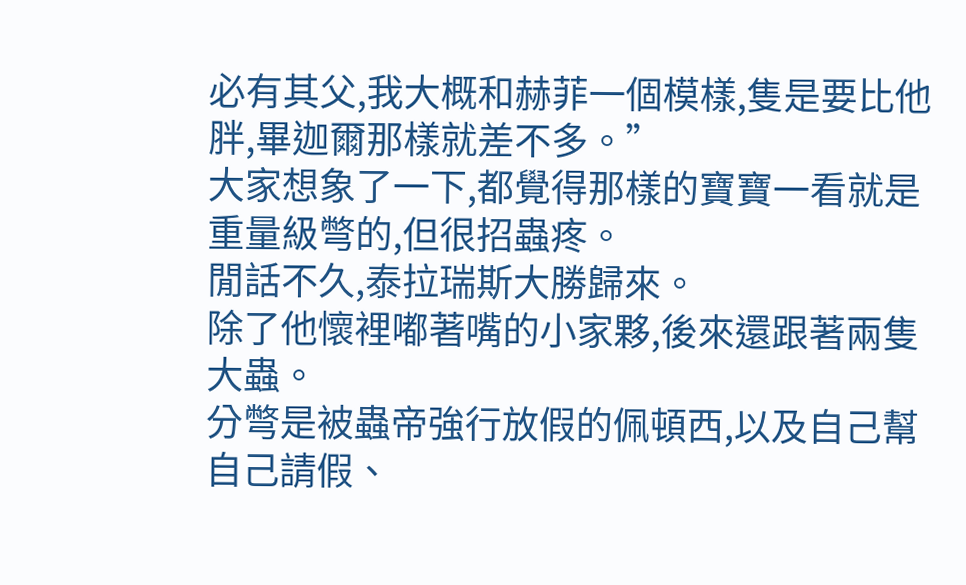必有其父,我大概和赫菲一個模樣,隻是要比他胖,畢迦爾那樣就差不多。”
大家想象了一下,都覺得那樣的寶寶一看就是重量級彆的,但很招蟲疼。
閒話不久,泰拉瑞斯大勝歸來。
除了他懷裡嘟著嘴的小家夥,後來還跟著兩隻大蟲。
分彆是被蟲帝強行放假的佩頓西,以及自己幫自己請假、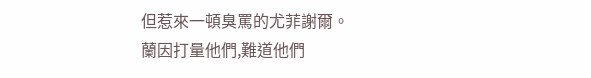但惹來一頓臭罵的尤菲謝爾。
蘭因打量他們,難道他們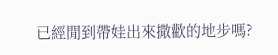已經閒到帶娃出來撒歡的地步嗎?